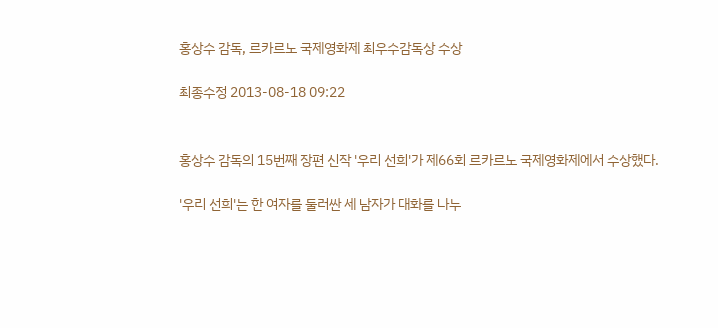홍상수 감독, 르카르노 국제영화제 최우수감독상 수상

최종수정 2013-08-18 09:22


홍상수 감독의 15번째 장편 신작 '우리 선희'가 제66회 르카르노 국제영화제에서 수상했다.

'우리 선희'는 한 여자를 둘러싼 세 남자가 대화를 나누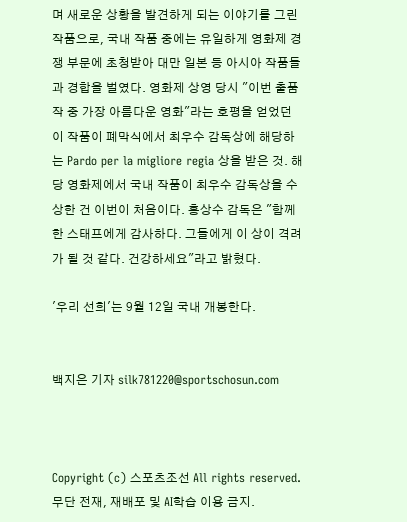며 새로운 상황을 발견하게 되는 이야기를 그린 작품으로, 국내 작품 중에는 유일하게 영화제 경쟁 부문에 초청받아 대만 일본 등 아시아 작품들과 경합을 벌였다. 영화제 상영 당시 "이번 출품작 중 가장 아름다운 영화"라는 호평을 얻었던 이 작품이 폐막식에서 최우수 감독상에 해당하는 Pardo per la migliore regia 상을 받은 것. 해당 영화제에서 국내 작품이 최우수 감독상을 수상한 건 이번이 처음이다. 홍상수 감독은 "함께한 스태프에게 감사하다. 그들에게 이 상이 격려가 될 것 같다. 건강하세요"라고 밝혔다.

'우리 선희'는 9월 12일 국내 개봉한다.


백지은 기자 silk781220@sportschosun.com



Copyright (c) 스포츠조선 All rights reserved. 무단 전재, 재배포 및 AI학습 이용 금지.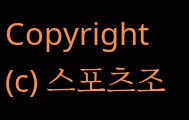Copyright (c) 스포츠조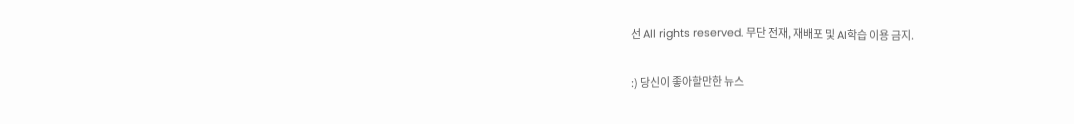선 All rights reserved. 무단 전재, 재배포 및 AI학습 이용 금지.

:) 당신이 좋아할만한 뉴스